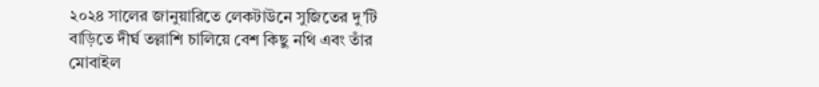২০২৪ সালের জানুয়ারিতে লেকটাউনে সুজিতের দু’টি বাড়িতে দীর্ঘ তল্লাশি চালিয়ে বেশ কিছু নথি এবং তাঁর মোবাইল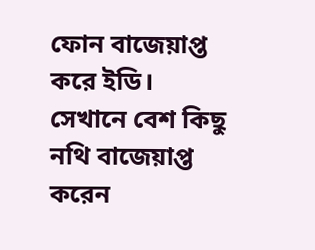ফোন বাজেয়াপ্ত করে ইডি। সেখানে বেশ কিছু নথি বাজেয়াপ্ত করেন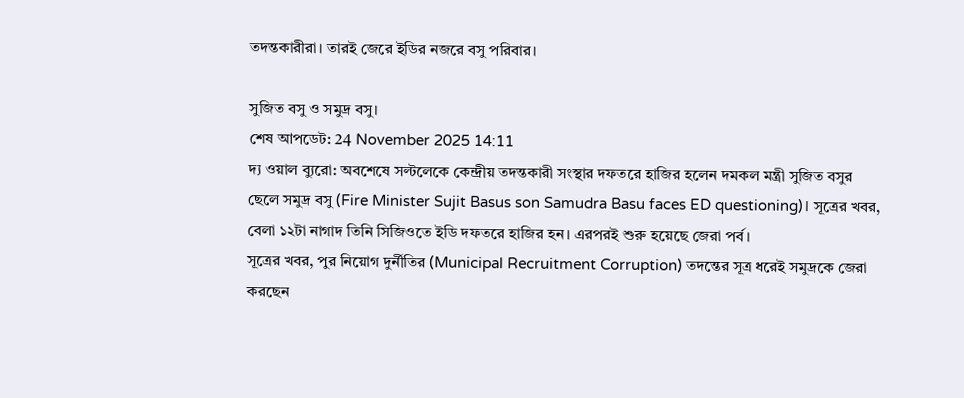তদন্তকারীরা। তারই জেরে ইডির নজরে বসু পরিবার।

সুজিত বসু ও সমুদ্র বসু।
শেষ আপডেট: 24 November 2025 14:11
দ্য ওয়াল ব্যুরো: অবশেষে সল্টলেকে কেন্দ্রীয় তদন্তকারী সংস্থার দফতরে হাজির হলেন দমকল মন্ত্রী সুজিত বসুর ছেলে সমুদ্র বসু (Fire Minister Sujit Basus son Samudra Basu faces ED questioning)। সূত্রের খবর, বেলা ১২টা নাগাদ তিনি সিজিওতে ইডি দফতরে হাজির হন। এরপরই শুরু হয়েছে জেরা পর্ব।
সূত্রের খবর, পুর নিয়োগ দুর্নীতির (Municipal Recruitment Corruption) তদন্তের সূত্র ধরেই সমুদ্রকে জেরা করছেন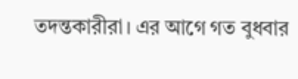তদন্তকারীরা। এর আগে গত বুধবার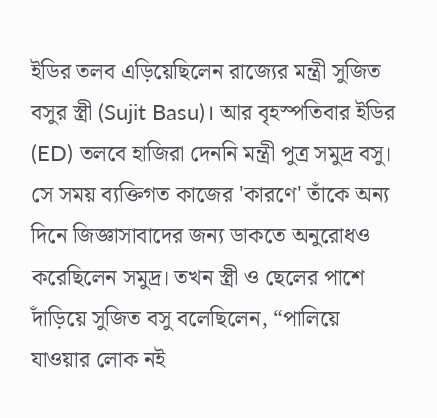ইডির তলব এড়িয়েছিলেন রাজ্যের মন্ত্রী সুজিত বসুর স্ত্রী (Sujit Basu)। আর বৃহস্পতিবার ইডির (ED) তলবে হাজিরা দেননি মন্ত্রী পুত্র সমুদ্র বসু।
সে সময় ব্যক্তিগত কাজের 'কারণে' তাঁকে অন্য দিনে জিজ্ঞাসাবাদের জন্য ডাকতে অনুরোধও করেছিলেন সমুদ্র। তখন স্ত্রী ও ছেলের পাশে দাঁড়িয়ে সুজিত বসু বলেছিলেন, “পালিয়ে যাওয়ার লোক নই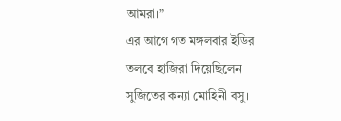আমরা।”
এর আগে গত মঙ্গলবার ইডির তলবে হাজিরা দিয়েছিলেন সুজিতের কন্যা মোহিনী বসু।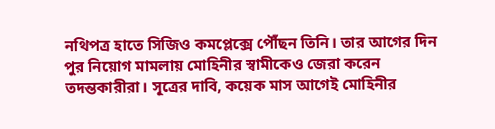নথিপত্র হাতে সিজিও কমপ্লেক্সে পৌঁছন তিনি। তার আগের দিন পুর নিয়োগ মামলায় মোহিনীর স্বামীকেও জেরা করেন তদন্তকারীরা। সূত্রের দাবি, কয়েক মাস আগেই মোহিনীর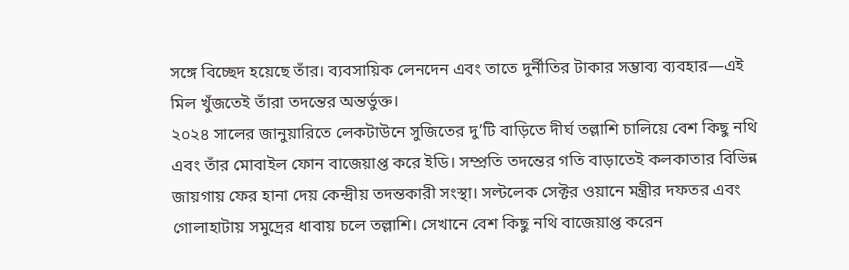সঙ্গে বিচ্ছেদ হয়েছে তাঁর। ব্যবসায়িক লেনদেন এবং তাতে দুর্নীতির টাকার সম্ভাব্য ব্যবহার—এই মিল খুঁজতেই তাঁরা তদন্তের অন্তর্ভুক্ত।
২০২৪ সালের জানুয়ারিতে লেকটাউনে সুজিতের দু’টি বাড়িতে দীর্ঘ তল্লাশি চালিয়ে বেশ কিছু নথি এবং তাঁর মোবাইল ফোন বাজেয়াপ্ত করে ইডি। সম্প্রতি তদন্তের গতি বাড়াতেই কলকাতার বিভিন্ন জায়গায় ফের হানা দেয় কেন্দ্রীয় তদন্তকারী সংস্থা। সল্টলেক সেক্টর ওয়ানে মন্ত্রীর দফতর এবং গোলাহাটায় সমুদ্রের ধাবায় চলে তল্লাশি। সেখানে বেশ কিছু নথি বাজেয়াপ্ত করেন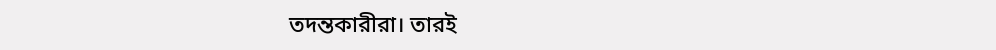তদন্তকারীরা। তারই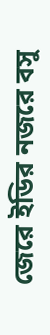জেরে ইডির নজরে বসু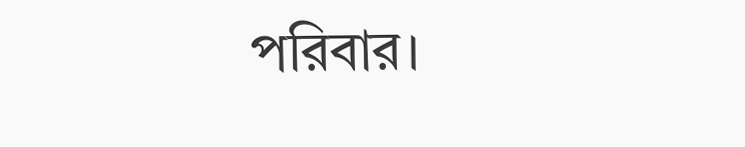পরিবার।